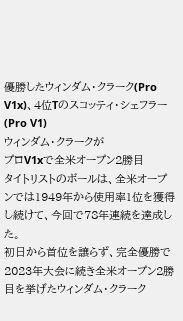優勝したウィンダム・クラーク(Pro V1x)、4位Tのスコッティ・シェフラー(Pro V1)
ウィンダム・クラークが
プロV1xで全米オープン2勝目
タイトリストのボールは、全米オープンでは1949年から使用率1位を獲得し続けて、今回で78年連続を達成した。
初日から首位を譲らず、完全優勝で2023年大会に続き全米オープン2勝目を挙げたウィンダム・クラーク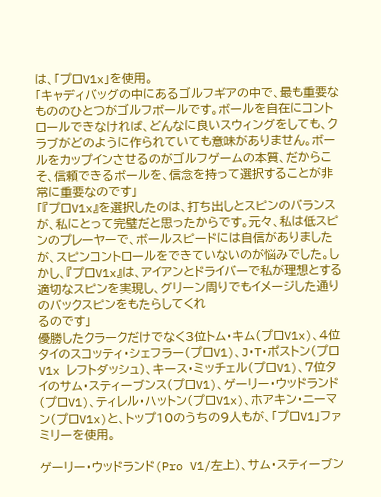は、「プロV1x」を使用。
「キャディバッグの中にあるゴルフギアの中で、最も重要なもののひとつがゴルフボールです。ボールを自在にコントロールできなければ、どんなに良いスウィングをしても、クラブがどのように作られていても意味がありません。ボールをカップインさせるのがゴルフゲームの本質、だからこそ、信頼できるボールを、信念を持って選択することが非常に重要なのです」
「『プロV1x』を選択したのは、打ち出しとスピンのバランスが、私にとって完璧だと思ったからです。元々、私は低スピンのプレーヤーで、ボールスピードには自信がありましたが、スピンコントロールをできていないのが悩みでした。しかし、『プロV1x』は、アイアンとドライバーで私が理想とする適切なスピンを実現し、グリーン周りでもイメージした通りのバックスピンをもたらしてくれ
るのです」
優勝したクラークだけでなく3位トム・キム(プロV1x)、4位タイのスコッティ・シェフラー(プロV1)、J・T・ポストン(プロV1x レフトダッシュ)、キース・ミッチェル(プロV1)、7位タイのサム・スティーブンス(プロV1)、ゲーリー・ウッドランド(プロV1)、ティレル・ハットン(プロV1x)、ホアキン・ニーマン(プロV1x)と、トップ10のうちの9人もが、「プロV1」ファミリーを使用。

ゲーリー・ウッドランド(Pro V1/左上)、サム・スティーブン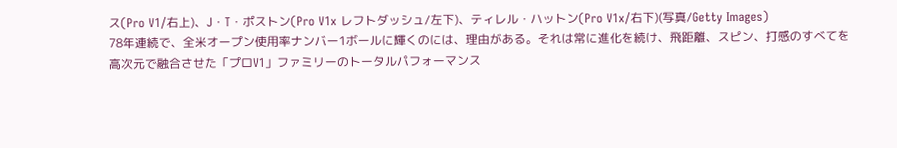ス(Pro V1/右上)、J・T・ポストン(Pro V1x レフトダッシュ/左下)、ティレル・ハットン(Pro V1x/右下)(写真/Getty Images)
78年連続で、全米オープン使用率ナンバー1ボールに輝くのには、理由がある。それは常に進化を続け、飛距離、スピン、打感のすべてを高次元で融合させた「プロV1」ファミリーのトータルパフォーマンス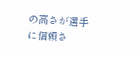の高さが選手に信頼さ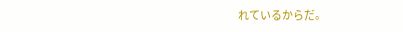れているからだ。